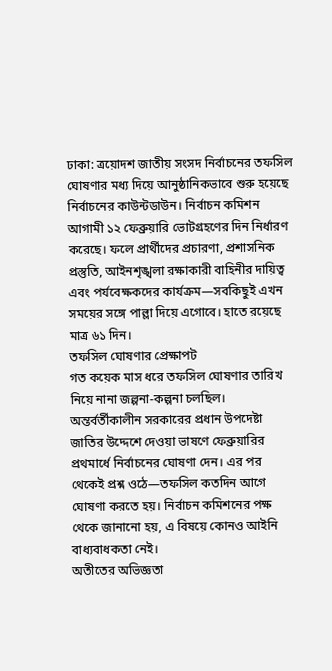ঢাকা: ত্রয়োদশ জাতীয় সংসদ নির্বাচনের তফসিল ঘোষণার মধ্য দিয়ে আনুষ্ঠানিকভাবে শুরু হয়েছে নির্বাচনের কাউন্টডাউন। নির্বাচন কমিশন আগামী ১২ ফেব্রুয়ারি ভোটগ্রহণের দিন নির্ধারণ করেছে। ফলে প্রার্থীদের প্রচারণা, প্রশাসনিক প্রস্তুতি, আইনশৃঙ্খলা রক্ষাকারী বাহিনীর দায়িত্ব এবং পর্যবেক্ষকদের কার্যক্রম—সবকিছুই এখন সময়ের সঙ্গে পাল্লা দিয়ে এগোবে। হাতে রয়েছে মাত্র ৬১ দিন।
তফসিল ঘোষণার প্রেক্ষাপট
গত কয়েক মাস ধরে তফসিল ঘোষণার তারিখ নিয়ে নানা জল্পনা-কল্পনা চলছিল। অন্তর্বর্তীকালীন সরকারের প্রধান উপদেষ্টা জাতির উদ্দেশে দেওয়া ভাষণে ফেব্রুয়ারির প্রথমার্ধে নির্বাচনের ঘোষণা দেন। এর পর থেকেই প্রশ্ন ওঠে—তফসিল কতদিন আগে ঘোষণা করতে হয়। নির্বাচন কমিশনের পক্ষ থেকে জানানো হয়, এ বিষয়ে কোনও আইনি বাধ্যবাধকতা নেই।
অতীতের অভিজ্ঞতা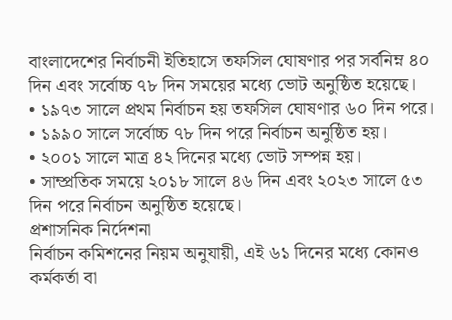বাংলাদেশের নির্বাচনী ইতিহাসে তফসিল ঘোষণার পর সর্বনিম্ন ৪০ দিন এবং সর্বোচ্চ ৭৮ দিন সময়ের মধ্যে ভোট অনুষ্ঠিত হয়েছে।
• ১৯৭৩ সালে প্রথম নির্বাচন হয় তফসিল ঘোষণার ৬০ দিন পরে।
• ১৯৯০ সালে সর্বোচ্চ ৭৮ দিন পরে নির্বাচন অনুষ্ঠিত হয়।
• ২০০১ সালে মাত্র ৪২ দিনের মধ্যে ভোট সম্পন্ন হয়।
• সাম্প্রতিক সময়ে ২০১৮ সালে ৪৬ দিন এবং ২০২৩ সালে ৫৩ দিন পরে নির্বাচন অনুষ্ঠিত হয়েছে।
প্রশাসনিক নির্দেশনা
নির্বাচন কমিশনের নিয়ম অনুযায়ী, এই ৬১ দিনের মধ্যে কোনও কর্মকর্তা বা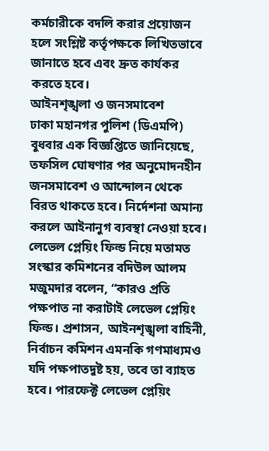কর্মচারীকে বদলি করার প্রয়োজন হলে সংশ্লিষ্ট কর্তৃপক্ষকে লিখিতভাবে জানাতে হবে এবং দ্রুত কার্যকর করতে হবে।
আইনশৃঙ্খলা ও জনসমাবেশ
ঢাকা মহানগর পুলিশ (ডিএমপি) বুধবার এক বিজ্ঞপ্তিতে জানিয়েছে, তফসিল ঘোষণার পর অনুমোদনহীন জনসমাবেশ ও আন্দোলন থেকে বিরত থাকতে হবে। নির্দেশনা অমান্য করলে আইনানুগ ব্যবস্থা নেওয়া হবে।
লেভেল প্লেয়িং ফিল্ড নিয়ে মতামত
সংস্কার কমিশনের বদিউল আলম মজুমদার বলেন, “কারও প্রতি পক্ষপাত না করাটাই লেভেল প্লেয়িং ফিল্ড। প্রশাসন, আইনশৃঙ্খলা বাহিনী, নির্বাচন কমিশন এমনকি গণমাধ্যমও যদি পক্ষপাতদুষ্ট হয়, তবে তা ব্যাহত হবে। পারফেক্ট লেভেল প্লেয়িং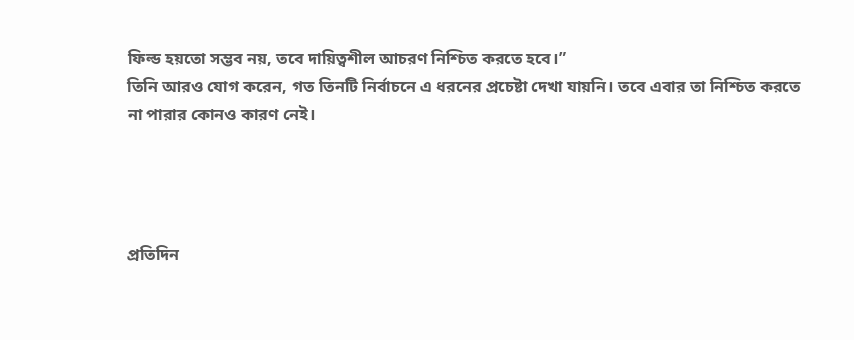ফিল্ড হয়তো সম্ভব নয়, তবে দায়িত্বশীল আচরণ নিশ্চিত করতে হবে।”
তিনি আরও যোগ করেন, গত তিনটি নির্বাচনে এ ধরনের প্রচেষ্টা দেখা যায়নি। তবে এবার তা নিশ্চিত করতে না পারার কোনও কারণ নেই।




প্রতিদিন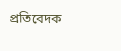প্রতিবেদক